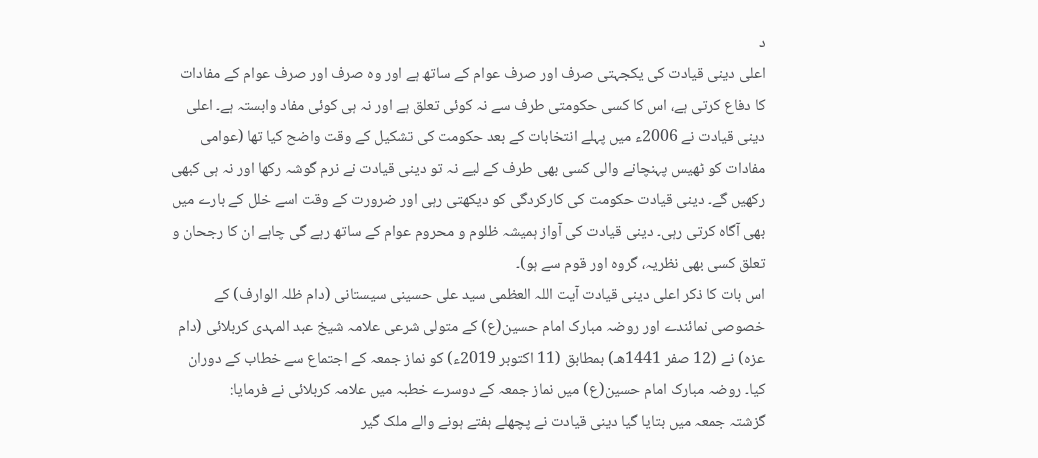د
اعلی دینی قیادت کی یکجہتی صرف اور صرف عوام کے ساتھ ہے اور وہ صرف اور صرف عوام کے مفادات کا دفاع کرتی ہے، اس کا کسی حکومتی طرف سے نہ کوئی تعلق ہے اور نہ ہی کوئی مفاد وابستہ ہے۔ اعلی دینی قیادت نے 2006ء میں پہلے انتخابات کے بعد حکومت کی تشکیل کے وقت واضح کیا تھا (عوامی مفادات کو ٹھیس پہنچانے والی کسی بھی طرف کے لیے نہ تو دینی قیادت نے نرم گوشہ رکھا اور نہ ہی کبھی رکھیں گے۔ دینی قیادت حکومت کی کارکردگی کو دیکھتی رہی اور ضرورت کے وقت اسے خلل کے بارے میں بھی آگاہ کرتی رہی۔ دینی قیادت کی آواز ہمیشہ ظلوم و محروم عوام کے ساتھ رہے گی چاہے ان کا رجحان و تعلق کسی بھی نظریہ، گروہ اور قوم سے ہو)۔
اس بات کا ذکر اعلی دینی قیادت آیت اللہ العظمی سید علی حسینی سیستانی (دام ظلہ الوارف) کے خصوصی نمائندے اور روضہ مبارک امام حسین(ع) کے متولی شرعی علامہ شیخ عبد المہدی کربلائی (دام عزہ) نے (12 صفر 1441هـ) بمطابق (11 اکتوبر 2019ء) کو نماز جمعہ کے اجتماع سے خطاب کے دوران کیا۔ روضہ مبارک امام حسین(ع) میں نماز جمعہ کے دوسرے خطبہ میں علامہ کربلائی نے فرمایا:
گزشتہ جمعہ میں بتایا گیا دینی قیادت نے پچھلے ہفتے ہونے والے ملک گیر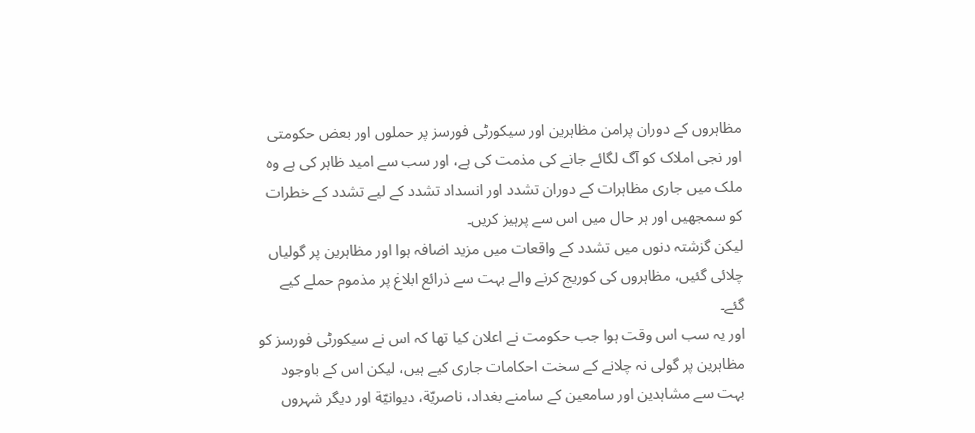مظاہروں کے دوران پرامن مظاہرین اور سیکورٹی فورسز پر حملوں اور بعض حکومتی اور نجی املاک کو آگ لگائے جانے کی مذمت کی ہے، اور سب سے امید ظاہر کی ہے وہ ملک میں جاری مظاہرات کے دوران تشدد اور انسداد تشدد کے لیے تشدد کے خطرات کو سمجھیں اور ہر حال میں اس سے پرہیز کریں۔
لیکن گزشتہ دنوں میں تشدد کے واقعات میں مزید اضافہ ہوا اور مظاہرین پر گولیاں چلائی گئيں، مظاہروں کی کوریج کرنے والے بہت سے ذرائع ابلاغ پر مذموم حملے کیے گئے۔
اور یہ سب اس وقت ہوا جب حکومت نے اعلان کیا تھا کہ اس نے سیکورٹی فورسز کو مظاہرین پر گولی نہ چلانے کے سخت احکامات جاری کیے ہیں، لیکن اس کے باوجود بہت سے مشاہدین اور سامعین کے سامنے بغداد، ناصريّة، ديوانيّة اور دیگر شہروں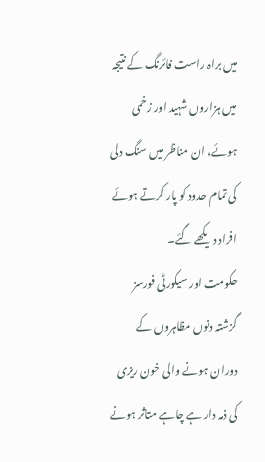میں براہ راست فائرنگ کے نتیجہ میں ہزاروں شہید اور زخمی ہوئے، ان مناظر میں سنگ دلی کی تمام حدود کو پار کرتے ہوئے افراد دیکھے گئے۔
حکومت اور سیکورٹی فورسز گزشتہ دنوں مظاہروں کے دوران ہونے والی خون ریزی کی ذمہ دار ہے چاہے متاثر ہونے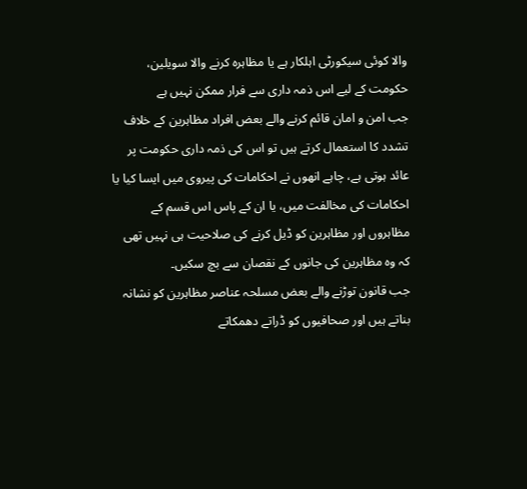والا کوئی سیکورٹی اہلکار ہے یا مظاہرہ کرنے والا سویلین، حکومت کے لیے اس ذمہ داری سے فرار ممکن نہیں ہے
جب امن و امان قائم کرنے والے بعض افراد مظاہرین کے خلاف تشدد کا استعمال کرتے ہیں تو اس کی ذمہ داری حکومت پر عائد ہوتی ہے، چاہے انھوں نے احکامات کی پیروی میں ایسا کیا یا احکامات کی مخالفت میں، یا ان کے پاس اس قسم کے مظاہروں اور مظاہرین کو ڈیل کرنے کی صلاحیت ہی نہیں تھی کہ وہ مظاہرین کی جانوں کے نقصان سے بچ سکیں۔
جب قانون توڑنے والے بعض مسلحہ عناصر مظاہرین کو نشانہ بناتے ہیں اور صحافیوں کو ڈراتے دھمکاتے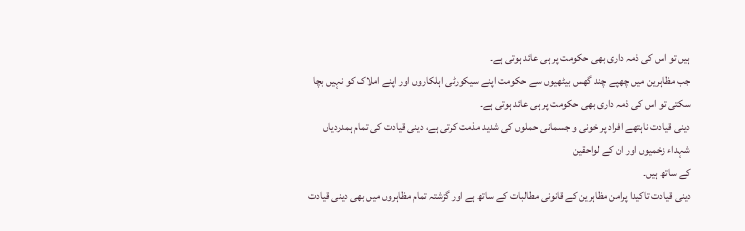ہیں تو اس کی ذمہ داری بھی حکومت پر ہی عائد ہوتی ہے۔
جب مظاہرین میں چھپے چند گھس بیٹھیوں سے حکومت اپنے سیکورٹی اہلکاروں اور اپنے املاک کو نہیں بچا سکتی تو اس کی ذمہ داری بھی حکومت پر ہی عائد ہوتی ہے۔
دینی قیادت ناہتھے افراد پر خونی و جسمانی حملوں کی شدید مذمت کرتی ہے، دینی قیادت کی تمام ہمدردیاں شہداء زخمیوں اور ان کے لواحقین
کے ساتھ ہیں۔
دینی قیادت تاکیدا پرامن مظاہرین کے قانونی مطالبات کے ساتھ ہے اور گزشتہ تمام مظاہروں میں بھی دینی قیادت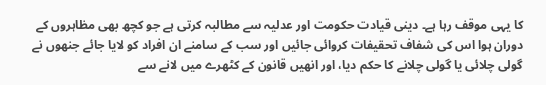کا یہی موقف رہا ہے۔ دینی قیادت حکومت اور عدلیہ سے مطالبہ کرتی ہے جو کچھ بھی مظاہروں کے دوران ہوا اس کی شفاف تحقیفات کروائی جائيں اور سب کے سامنے ان افراد کو لایا جائے جنھوں نے گولی چلائی یا گولی چلانے کا حکم دیا، اور انھیں قانون کے کٹھرے میں لانے سے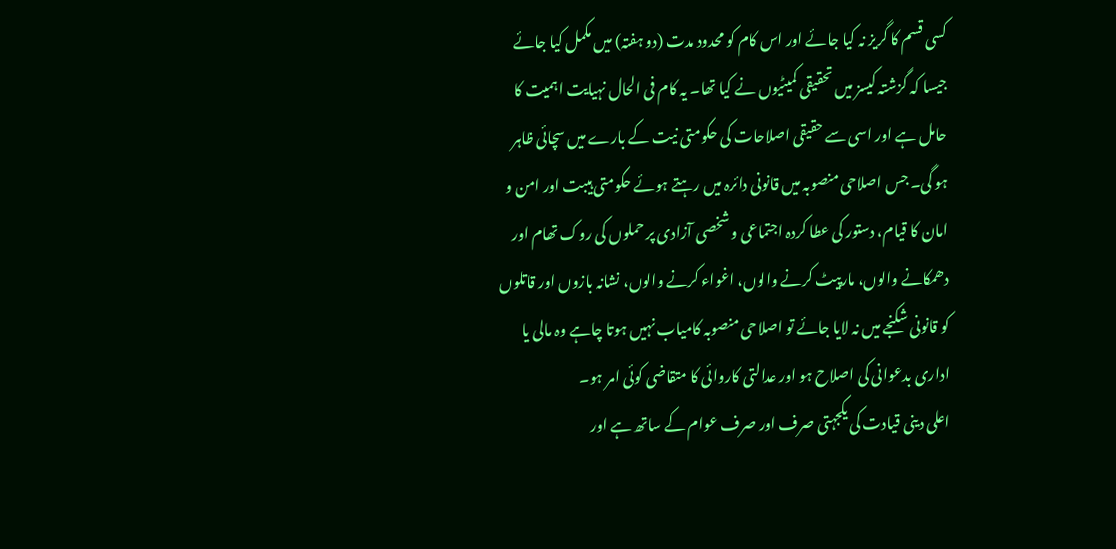کسی قسم کا گریز نہ کیا جائے اور اس کام کو محدود مدت (دو ہفتہ) میں مکمل کیا جائے جیسا کہ گزشتہ کیسز میں تحقیقی کمیٹیوں نے کیا تھا۔ یہ کام فی الحال نہیایت اہمیت کا حامل ہے اور اسی سے حقیقی اصلاحات کی حکومتی نیت کے بارے میں سچائی ظاہر ہو گی۔ جس اصلاحی منصوبہ میں قانونی دائرہ میں رہتے ہوئے حکومتی ہیبت اور امن و امان کا قیام، دستور کی عطا کردہ اجتماعی و شخصی آزادی پر حملوں کی روک تھام اور دھمکانے والوں، مارپیٹ کرنے والوں، اغواء کرنے والوں، نشانہ بازوں اور قاتلوں کو قانونی شکنجے میں نہ لایا جائے تو اصلاحی منصوبہ کامیاب نہیں ہوتا چاہے وہ مالی یا اداری بدعوانی کی اصلاح ہو اور عدالتی کاروائی کا متقاضی کوئی امر ہو۔
اعلی دینی قیادت کی یکجہتی صرف اور صرف عوام کے ساتھ ہے اور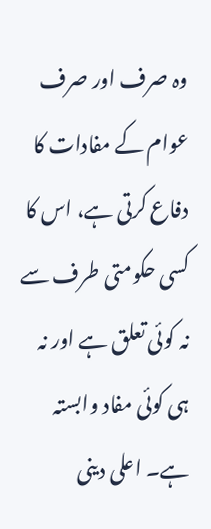وہ صرف اور صرف عوام کے مفادات کا دفاع کرتی ہے، اس کا کسی حکومتی طرف سے نہ کوئی تعلق ہے اور نہ ہی کوئی مفاد وابستہ ہے۔ اعلی دینی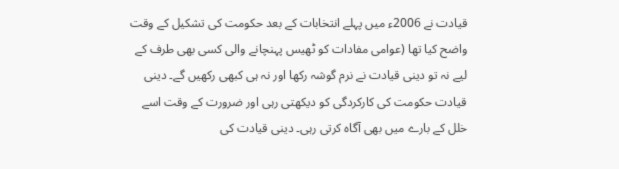قیادت نے 2006ء میں پہلے انتخابات کے بعد حکومت کی تشکیل کے وقت واضح کیا تھا (عوامی مفادات کو ٹھیس پہنچانے والی کسی بھی طرف کے لیے نہ تو دینی قیادت نے نرم گوشہ رکھا اور نہ ہی کبھی رکھیں گے۔ دینی قیادت حکومت کی کارکردگی کو دیکھتی رہی اور ضرورت کے وقت اسے خلل کے بارے میں بھی آگاہ کرتی رہی۔ دینی قیادت کی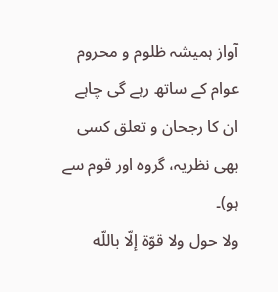آواز ہمیشہ ظلوم و محروم عوام کے ساتھ رہے گی چاہے ان کا رجحان و تعلق کسی بھی نظریہ، گروہ اور قوم سے ہو)۔
ولا حول ولا قوّة إلّا باللّه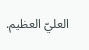العليّ العظيم.